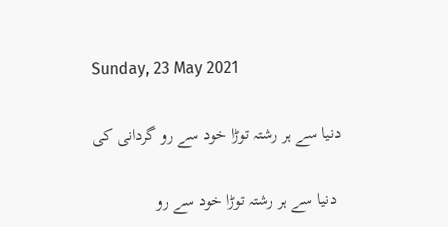Sunday, 23 May 2021

دنیا سے ہر رشتہ توڑا خود سے رو گردانی کی

 دنیا سے ہر رشتہ توڑا خود سے رو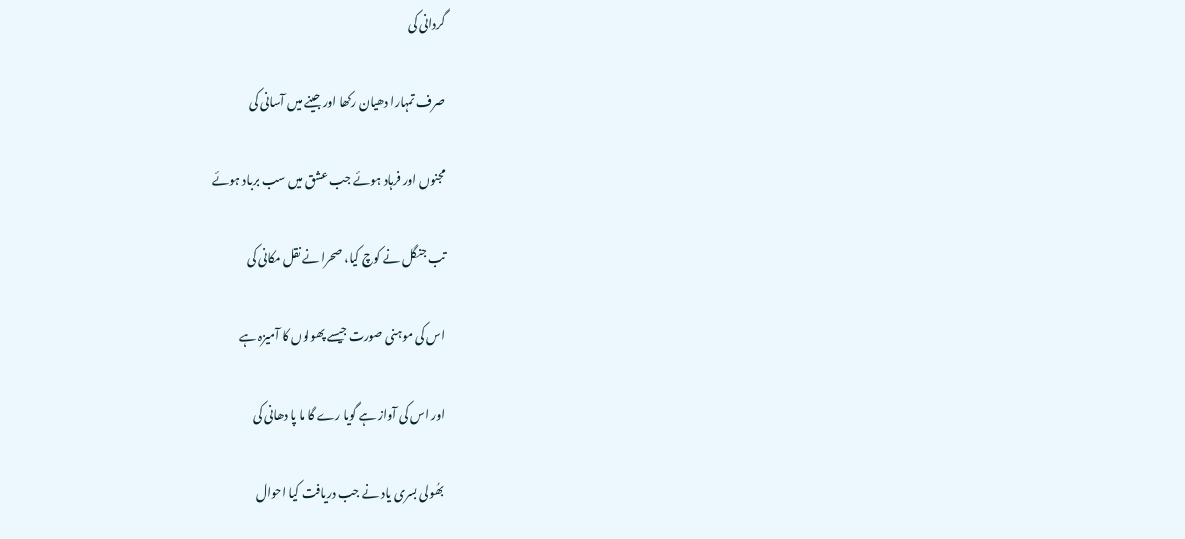گردانی کی

صرف تمہارا دھیان رکھا اور جینے میں آسانی کی

مجنوں اور فرہاد ہوئے جب عشق میں سب برباد ہوئے

تب جنگل نے کوچ کیا، صحرا نے نقل مکانی کی

اس کی موہنی صورت جیسے پھولوں کا آمیزہ ہے

اور اس کی آواز ہے گویا رے گا ما پا دھانی کی

بھُولی بسری یاد نے جب دریافت کیا احوال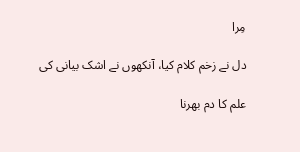مِرا

دل نے زخم کلام کیا، آنکھوں نے اشک بیانی کی

علم کا دم بھرنا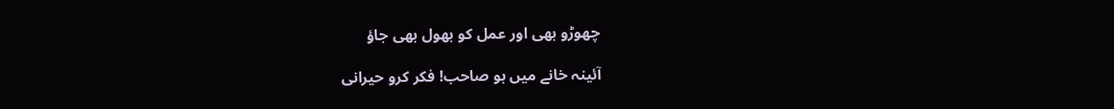چھوڑو بھی اور عمل کو بھول بھی جاؤ

آئینہ خانے میں ہو صاحب! فکر کرو حیرانی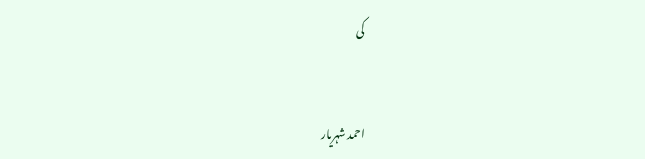کی


احمد شہریار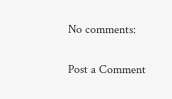No comments:

Post a Comment